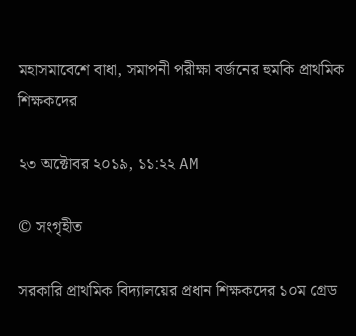মহাসমাবেশে বাধা, সমাপনী পরীক্ষা বর্জনের হুমকি প্রাথমিক শিক্ষকদের

২৩ অক্টোবর ২০১৯, ১১:২২ AM

© সংগৃহীত

সরকারি প্রাথমিক বিদ্যালয়ের প্রধান শিক্ষকদের ১০ম গ্রেড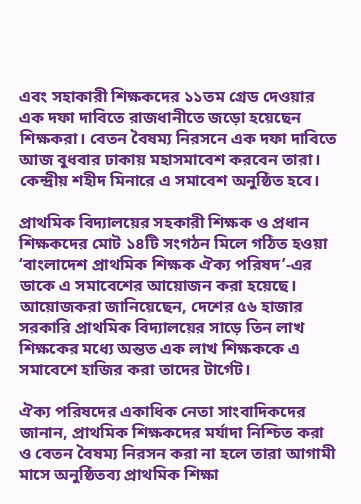এবং সহাকারী শিক্ষকদের ১১তম গ্রেড দেওয়ার এক দফা দাবিতে রাজধানীতে জড়ো হয়েছেন শিক্ষকরা। বেতন বৈষম্য নিরসনে এক দফা দাবিতে আজ বুধবার ঢাকায় মহাসমাবেশ করবেন তারা। কেন্দ্রীয় শহীদ মিনারে এ সমাবেশ অনুষ্ঠিত হবে।

প্রাথমিক বিদ্যালয়ের সহকারী শিক্ষক ও প্রধান শিক্ষকদের মোট ১৪টি সংগঠন মিলে গঠিত হওয়া ‘বাংলাদেশ প্রাথমিক শিক্ষক ঐক্য পরিষদ’-এর ডাকে এ সমাবেশের আয়োজন করা হয়েছে। আয়োজকরা জানিয়েছেন, দেশের ৫৬ হাজার সরকারি প্রাথমিক বিদ্যালয়ের সাড়ে তিন লাখ শিক্ষকের মধ্যে অন্তত এক লাখ শিক্ষককে এ সমাবেশে হাজির করা তাদের টার্গেট।

ঐক্য পরিষদের একাধিক নেতা সাংবাদিকদের জানান, প্রাথমিক শিক্ষকদের মর্যাদা নিশ্চিত করা ও বেতন বৈষম্য নিরসন করা না হলে তারা আগামী মাসে অনুষ্ঠিতব্য প্রাথমিক শিক্ষা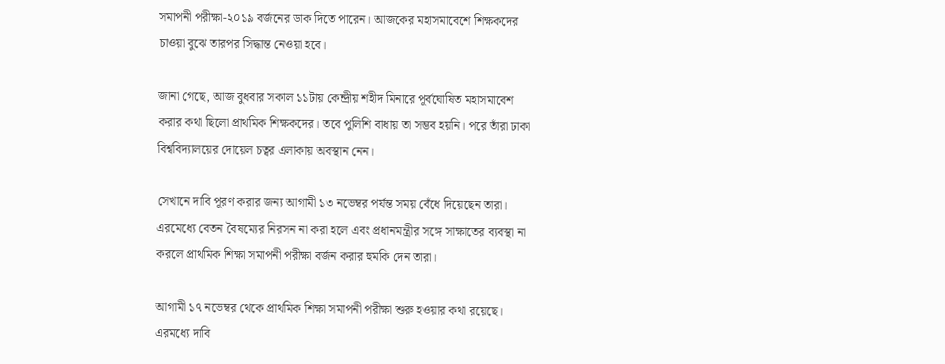সমাপনী পরীক্ষা-২০১৯ বর্জনের ডাক দিতে পারেন। আজকের মহাসমাবেশে শিক্ষকদের চাওয়া বুঝে তারপর সিদ্ধান্ত নেওয়া হবে।

জানা গেছে, আজ বুধবার সকাল ১১টায় কেন্দ্রীয় শহীদ মিনারে পূর্বঘোষিত মহাসমাবেশ করার কথা ছিলো প্রাথমিক শিক্ষকদের। তবে পুলিশি বাধায় তা সম্ভব হয়নি। পরে তাঁরা ঢাকা বিশ্ববিদ্যালয়ের দোয়েল চত্বর এলাকায় অবস্থান নেন।

সেখানে দাবি পূরণ করার জন্য আগামী ১৩ নভেম্বর পর্যন্ত সময় বেঁধে দিয়েছেন তারা। এরমেধ্যে বেতন বৈষম্যের নিরসন না করা হলে এবং প্রধানমন্ত্রীর সঙ্গে সাক্ষাতের ব্যবস্থা না করলে প্রাথমিক শিক্ষা সমাপনী পরীক্ষা বর্জন করার হুমকি দেন তারা।

আগামী ১৭ নভেম্বর থেকে প্রাথমিক শিক্ষা সমাপনী পরীক্ষা শুরু হওয়ার কথা রয়েছে। এরমধ্যে দাবি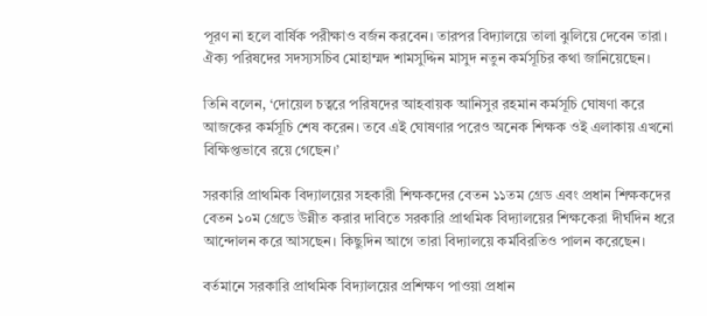পূরণ না হলে বার্ষিক পরীক্ষাও বর্জন করবেন। তারপর বিদ্যালয়ে তালা ঝুলিয়ে দেবেন তারা। ঐক্য পরিষদের সদস্যসচিব মোহাম্মদ শামসুদ্দিন মাসুদ নতুন কর্মসূচির কথা জানিয়েছেন।

তিনি বলেন, ‘দোয়েল চত্বরে পরিষদের আহবায়ক আনিসুর রহমান কর্মসূচি ঘোষণা করে আজকের কর্মসূচি শেষ করেন। তবে এই ঘোষণার পরেও অনেক শিক্ষক ওই এলাকায় এখনো বিক্ষিপ্তভাবে রয়ে গেছেন।’

সরকারি প্রাথমিক বিদ্যালয়ের সহকারী শিক্ষকদের বেতন ১১তম গ্রেড এবং প্রধান শিক্ষকদের বেতন ১০ম গ্রেডে উন্নীত করার দাবিতে সরকারি প্রাথমিক বিদ্যালয়ের শিক্ষকেরা দীর্ঘদিন ধরে আন্দোলন করে আসছেন। কিছুদিন আগে তারা বিদ্যালয়ে কর্মবিরতিও পালন করেছেন।

বর্তমানে সরকারি প্রাথমিক বিদ্যালয়ের প্রশিক্ষণ পাওয়া প্রধান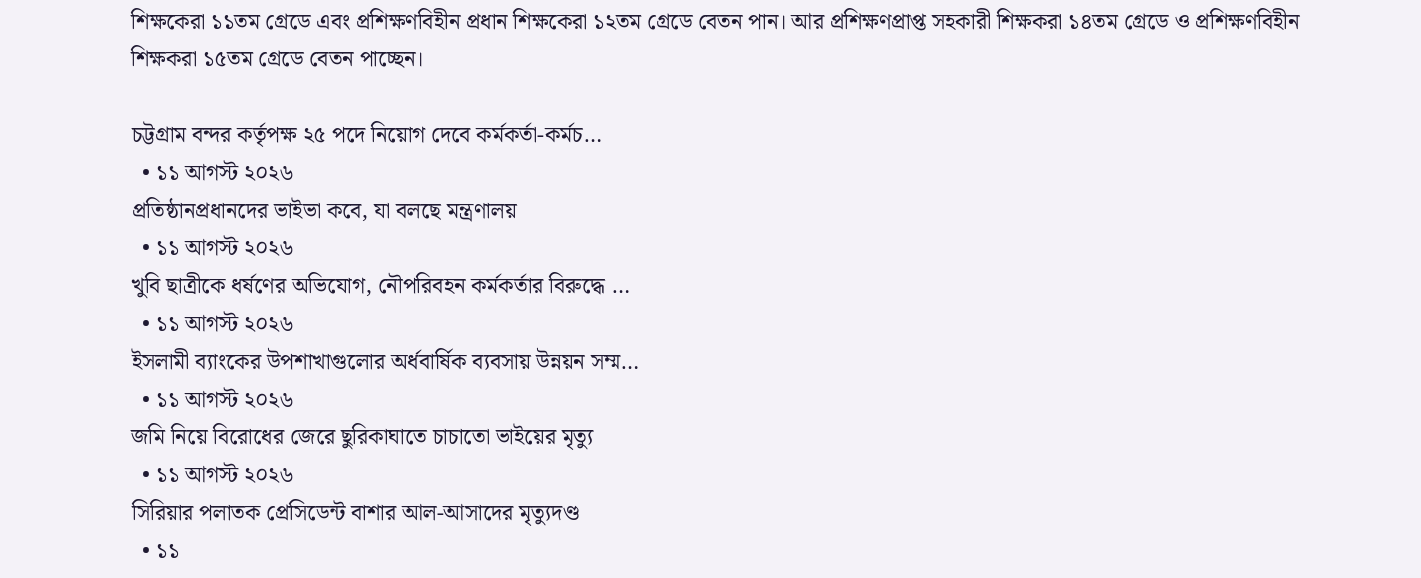শিক্ষকেরা ১১তম গ্রেডে এবং প্রশিক্ষণবিহীন প্রধান শিক্ষকেরা ১২তম গ্রেডে বেতন পান। আর প্রশিক্ষণপ্রাপ্ত সহকারী শিক্ষকরা ১৪তম গ্রেডে ও প্রশিক্ষণবিহীন শিক্ষকরা ১৫তম গ্রেডে বেতন পাচ্ছেন।

চট্টগ্রাম বন্দর কর্তৃপক্ষ ২৫ পদে নিয়োগ দেবে কর্মকর্তা-কর্মচ…
  • ১১ আগস্ট ২০২৬
প্রতিষ্ঠানপ্রধানদের ভাইভা কবে, যা বলছে মন্ত্রণালয়
  • ১১ আগস্ট ২০২৬
খুবি ছাত্রীকে ধর্ষণের অভিযোগ, নৌপরিবহন কর্মকর্তার বিরুদ্ধে …
  • ১১ আগস্ট ২০২৬
ইসলামী ব্যাংকের উপশাখাগুলোর অর্ধবার্ষিক ব্যবসায় উন্নয়ন সম্ম…
  • ১১ আগস্ট ২০২৬
জমি নিয়ে বিরোধের জেরে ছুরিকাঘাতে চাচাতো ভাইয়ের মৃত্যু
  • ১১ আগস্ট ২০২৬
সিরিয়ার পলাতক প্রেসিডেন্ট বাশার আল-আসাদের মৃত্যুদণ্ড
  • ১১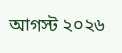আগস্ট ২০২৬